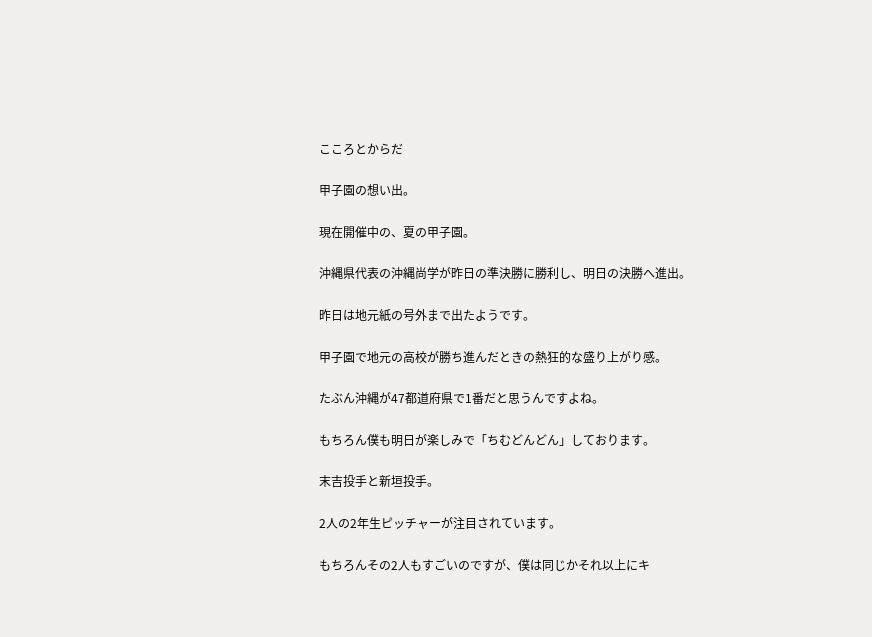こころとからだ

甲子園の想い出。

現在開催中の、夏の甲子園。

沖縄県代表の沖縄尚学が昨日の準決勝に勝利し、明日の決勝へ進出。

昨日は地元紙の号外まで出たようです。

甲子園で地元の高校が勝ち進んだときの熱狂的な盛り上がり感。

たぶん沖縄が47都道府県で1番だと思うんですよね。

もちろん僕も明日が楽しみで「ちむどんどん」しております。

末吉投手と新垣投手。

2人の2年生ピッチャーが注目されています。

もちろんその2人もすごいのですが、僕は同じかそれ以上にキ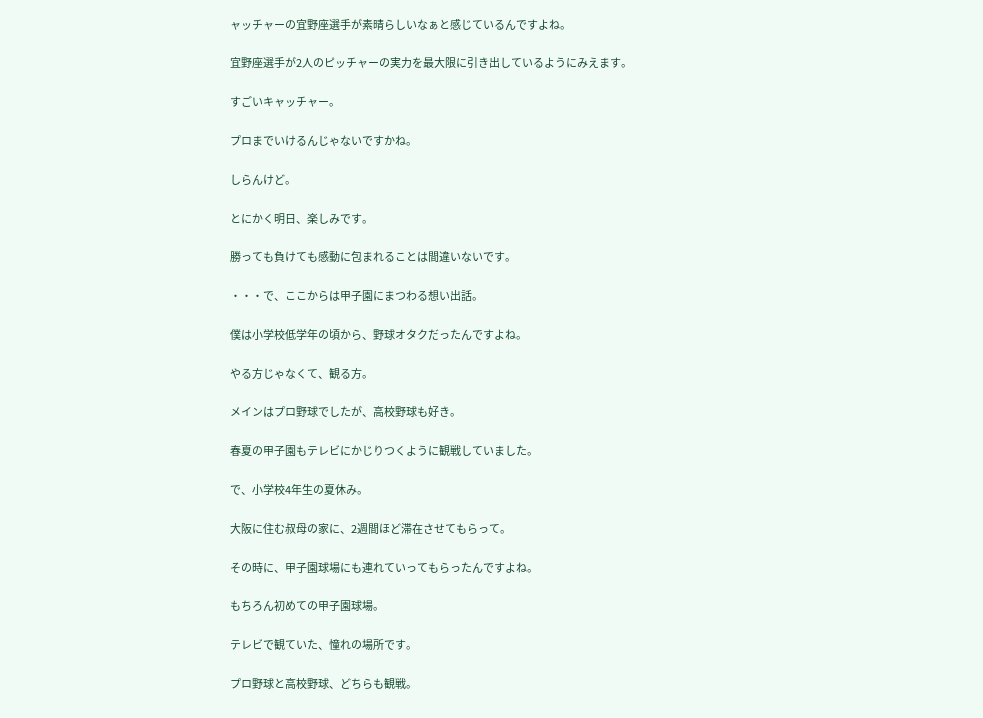ャッチャーの宜野座選手が素晴らしいなぁと感じているんですよね。

宜野座選手が2人のピッチャーの実力を最大限に引き出しているようにみえます。

すごいキャッチャー。

プロまでいけるんじゃないですかね。

しらんけど。

とにかく明日、楽しみです。

勝っても負けても感動に包まれることは間違いないです。

・・・で、ここからは甲子園にまつわる想い出話。

僕は小学校低学年の頃から、野球オタクだったんですよね。

やる方じゃなくて、観る方。

メインはプロ野球でしたが、高校野球も好き。

春夏の甲子園もテレビにかじりつくように観戦していました。

で、小学校4年生の夏休み。

大阪に住む叔母の家に、2週間ほど滞在させてもらって。

その時に、甲子園球場にも連れていってもらったんですよね。

もちろん初めての甲子園球場。

テレビで観ていた、憧れの場所です。

プロ野球と高校野球、どちらも観戦。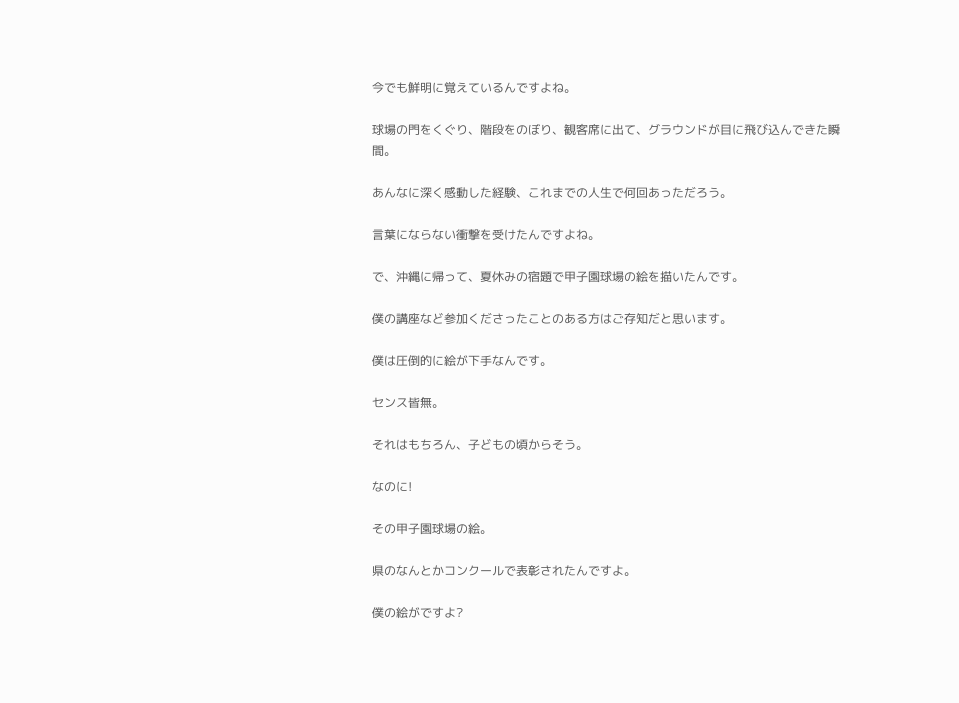今でも鮮明に覚えているんですよね。

球場の門をくぐり、階段をのぼり、観客席に出て、グラウンドが目に飛び込んできた瞬間。

あんなに深く感動した経験、これまでの人生で何回あっただろう。

言葉にならない衝撃を受けたんですよね。

で、沖縄に帰って、夏休みの宿題で甲子園球場の絵を描いたんです。

僕の講座など参加くださったことのある方はご存知だと思います。

僕は圧倒的に絵が下手なんです。

センス皆無。

それはもちろん、子どもの頃からそう。

なのに!

その甲子園球場の絵。

県のなんとかコンクールで表彰されたんですよ。

僕の絵がですよ?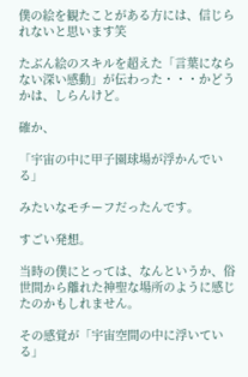僕の絵を観たことがある方には、信じられないと思います笑

たぶん絵のスキルを超えた「言葉にならない深い感動」が伝わった・・・かどうかは、しらんけど。

確か、

「宇宙の中に甲子園球場が浮かんでいる」

みたいなモチーフだったんです。

すごい発想。

当時の僕にとっては、なんというか、俗世間から離れた神聖な場所のように感じたのかもしれません。

その感覚が「宇宙空間の中に浮いている」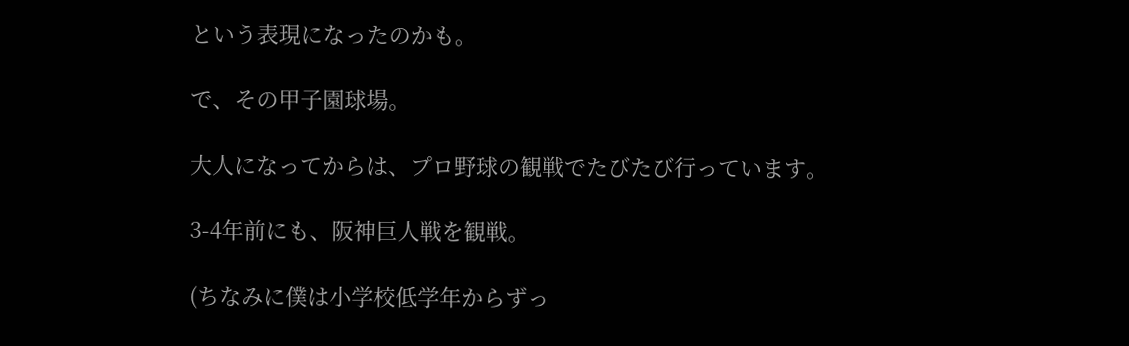という表現になったのかも。

で、その甲子園球場。

大人になってからは、プロ野球の観戦でたびたび行っています。

3-4年前にも、阪神巨人戦を観戦。

(ちなみに僕は小学校低学年からずっ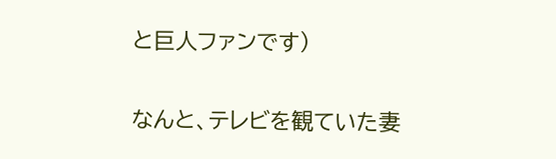と巨人ファンです)

なんと、テレビを観ていた妻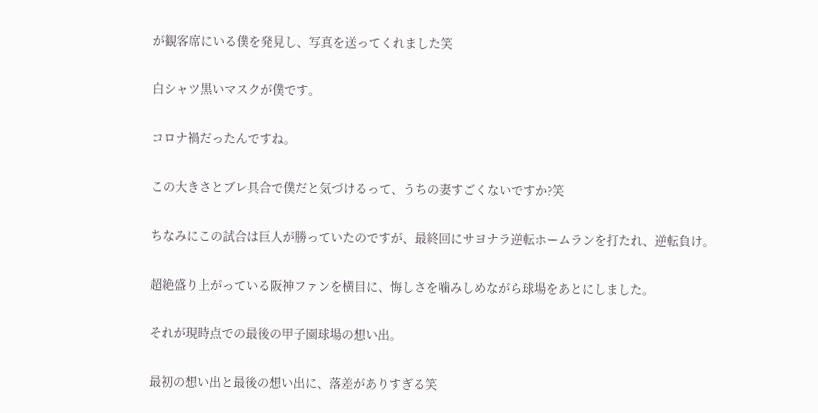が観客席にいる僕を発見し、写真を送ってくれました笑

白シャツ黒いマスクが僕です。

コロナ禍だったんですね。

この大きさとブレ具合で僕だと気づけるって、うちの妻すごくないですか?笑

ちなみにこの試合は巨人が勝っていたのですが、最終回にサヨナラ逆転ホームランを打たれ、逆転負け。

超絶盛り上がっている阪神ファンを横目に、悔しさを噛みしめながら球場をあとにしました。

それが現時点での最後の甲子園球場の想い出。

最初の想い出と最後の想い出に、落差がありすぎる笑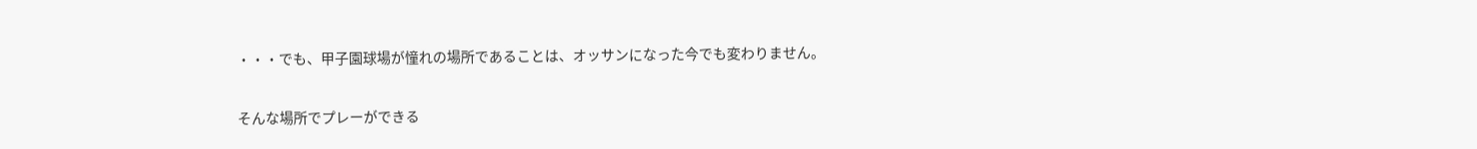・・・でも、甲子園球場が憧れの場所であることは、オッサンになった今でも変わりません。

そんな場所でプレーができる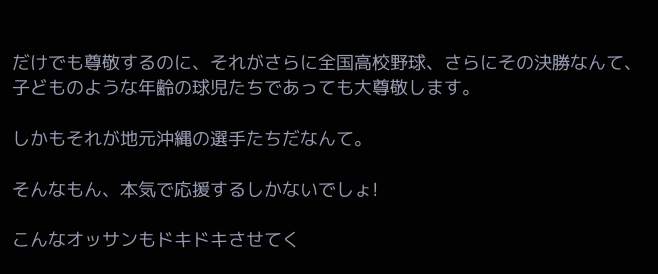だけでも尊敬するのに、それがさらに全国高校野球、さらにその決勝なんて、子どものような年齢の球児たちであっても大尊敬します。

しかもそれが地元沖縄の選手たちだなんて。

そんなもん、本気で応援するしかないでしょ!

こんなオッサンもドキドキさせてく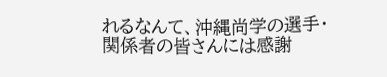れるなんて、沖縄尚学の選手・関係者の皆さんには感謝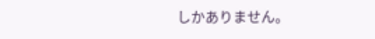しかありません。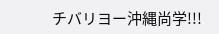チバリヨー沖縄尚学!!!